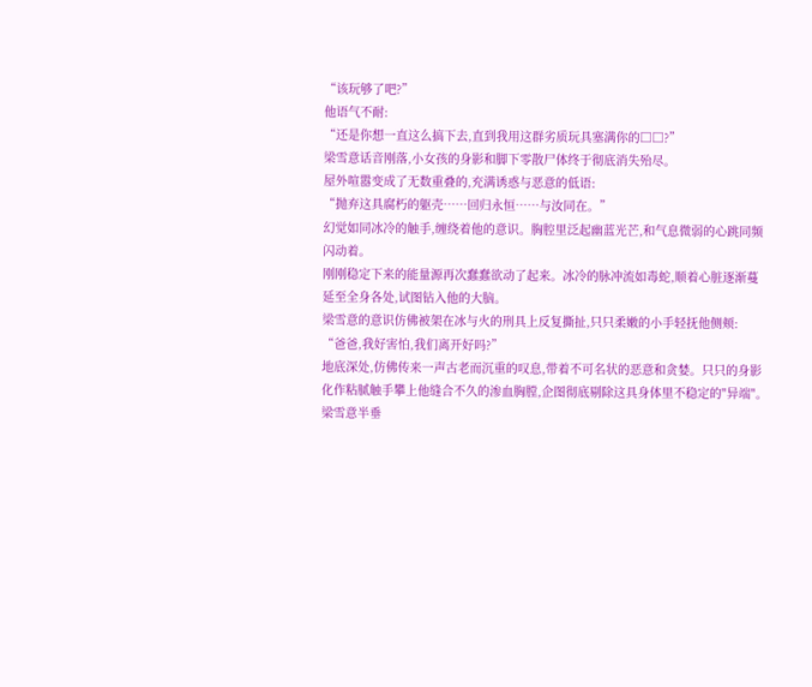“该玩够了吧?”
他语气不耐:
“还是你想一直这么搞下去,直到我用这群劣质玩具塞满你的□□?”
梁雪意话音刚落,小女孩的身影和脚下零散尸体终于彻底消失殆尽。
屋外喧嚣变成了无数重叠的,充满诱惑与恶意的低语:
“抛弃这具腐朽的躯壳……回归永恒……与汝同在。”
幻觉如同冰冷的触手,缠绕着他的意识。胸腔里泛起幽蓝光芒,和气息微弱的心跳同频闪动着。
刚刚稳定下来的能量源再次蠢蠢欲动了起来。冰冷的脉冲流如毒蛇,顺着心脏逐渐蔓延至全身各处,试图钻入他的大脑。
梁雪意的意识仿佛被架在冰与火的刑具上反复撕扯,只只柔嫩的小手轻抚他侧颊:
“爸爸,我好害怕,我们离开好吗?”
地底深处,仿佛传来一声古老而沉重的叹息,带着不可名状的恶意和贪婪。只只的身影化作粘腻触手攀上他缝合不久的渗血胸膛,企图彻底剔除这具身体里不稳定的"异端"。
梁雪意半垂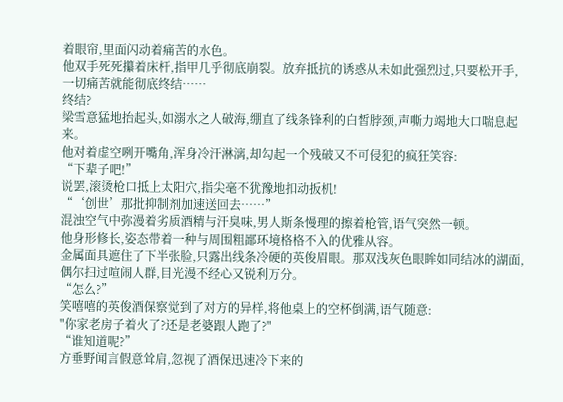着眼帘,里面闪动着痛苦的水色。
他双手死死攥着床杆,指甲几乎彻底崩裂。放弃抵抗的诱惑从未如此强烈过,只要松开手,一切痛苦就能彻底终结……
终结?
梁雪意猛地抬起头,如溺水之人破海,绷直了线条锋利的白皙脖颈,声嘶力竭地大口喘息起来。
他对着虚空咧开嘴角,浑身冷汗淋漓,却勾起一个残破又不可侵犯的疯狂笑容:
“下辈子吧!”
说罢,滚烫枪口抵上太阳穴,指尖毫不犹豫地扣动扳机!
“‘创世’那批抑制剂加速送回去……”
混浊空气中弥漫着劣质酒精与汗臭味,男人斯条慢理的擦着枪管,语气突然一顿。
他身形修长,姿态带着一种与周围粗鄙环境格格不入的优雅从容。
金属面具遮住了下半张脸,只露出线条冷硬的英俊眉眼。那双浅灰色眼眸如同结冰的湖面,偶尔扫过喧闹人群,目光漫不经心又锐利万分。
“怎么?”
笑嘻嘻的英俊酒保察觉到了对方的异样,将他桌上的空杯倒满,语气随意:
"你家老房子着火了?还是老婆跟人跑了?"
“谁知道呢?”
方垂野闻言假意耸肩,忽视了酒保迅速冷下来的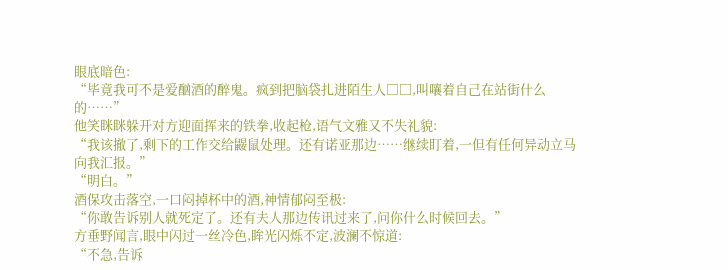眼底暗色:
“毕竟我可不是爱酗酒的醉鬼。疯到把脑袋扎进陌生人□□,叫嚷着自己在站街什么的……”
他笑眯眯躲开对方迎面挥来的铁拳,收起枪,语气文雅又不失礼貌:
“我该撤了,剩下的工作交给鼹鼠处理。还有诺亚那边……继续盯着,一但有任何异动立马向我汇报。”
“明白。”
酒保攻击落空,一口闷掉杯中的酒,神情郁闷至极:
“你敢告诉别人就死定了。还有夫人那边传讯过来了,问你什么时候回去。”
方垂野闻言,眼中闪过一丝冷色,眸光闪烁不定,波澜不惊道:
“不急,告诉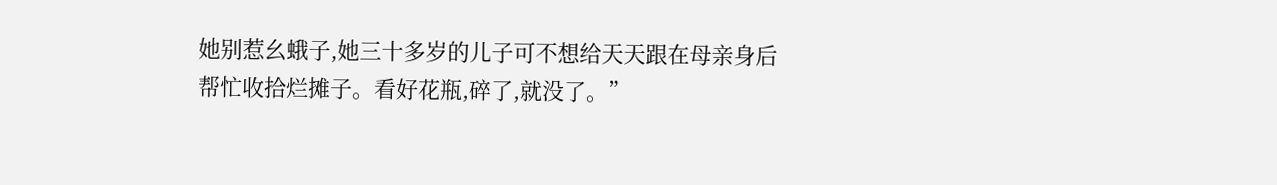她别惹幺蛾子,她三十多岁的儿子可不想给天天跟在母亲身后帮忙收拾烂摊子。看好花瓶,碎了,就没了。”